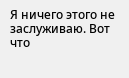Я ничего этого не заслуживаю. Вот что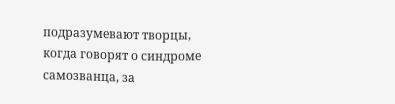подразумевают творцы, когда говорят о синдроме самозванца, за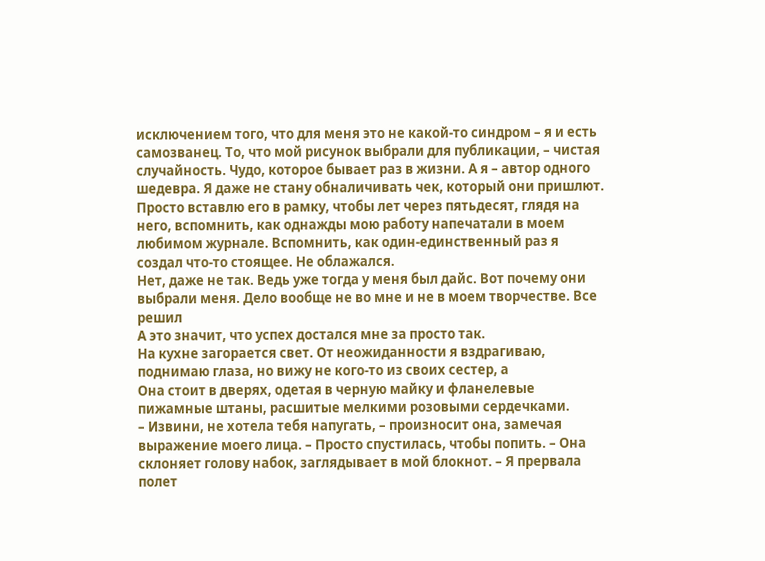исключением того, что для меня это не какой-то синдром – я и есть самозванец. То, что мой рисунок выбрали для публикации, – чистая случайность. Чудо, которое бывает раз в жизни. А я – автор одного шедевра. Я даже не стану обналичивать чек, который они пришлют. Просто вставлю его в рамку, чтобы лет через пятьдесят, глядя на него, вспомнить, как однажды мою работу напечатали в моем любимом журнале. Вспомнить, как один-единственный раз я создал что-то стоящее. Не облажался.
Нет, даже не так. Ведь уже тогда у меня был дайс. Вот почему они выбрали меня. Дело вообще не во мне и не в моем творчестве. Все решил
А это значит, что успех достался мне за просто так.
На кухне загорается свет. От неожиданности я вздрагиваю, поднимаю глаза, но вижу не кого-то из своих сестер, а
Она стоит в дверях, одетая в черную майку и фланелевые пижамные штаны, расшитые мелкими розовыми сердечками.
– Извини, не хотела тебя напугать, – произносит она, замечая выражение моего лица. – Просто спустилась, чтобы попить. – Она склоняет голову набок, заглядывает в мой блокнот. – Я прервала полет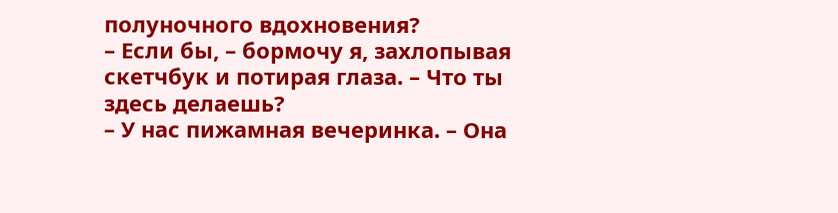полуночного вдохновения?
– Если бы, – бормочу я, захлопывая скетчбук и потирая глаза. – Что ты здесь делаешь?
– У нас пижамная вечеринка. – Она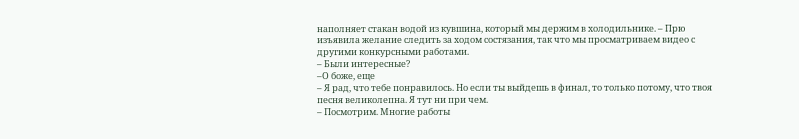наполняет стакан водой из кувшина, который мы держим в холодильнике. – Прю изъявила желание следить за ходом состязания, так что мы просматриваем видео с другими конкурсными работами.
– Были интересные?
–О боже, еще
– Я рад, что тебе понравилось. Но если ты выйдешь в финал, то только потому, что твоя песня великолепна. Я тут ни при чем.
– Посмотрим. Многие работы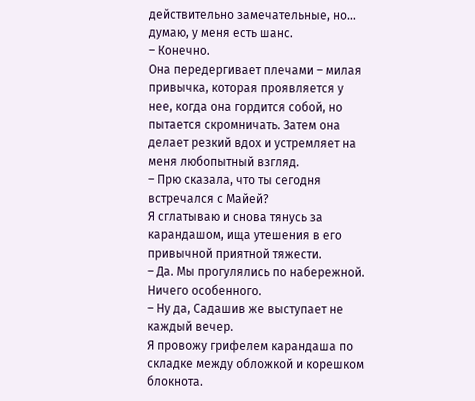действительно замечательные, но… думаю, у меня есть шанс.
– Конечно.
Она передергивает плечами – милая привычка, которая проявляется у нее, когда она гордится собой, но пытается скромничать. Затем она делает резкий вдох и устремляет на меня любопытный взгляд.
– Прю сказала, что ты сегодня встречался с Майей?
Я сглатываю и снова тянусь за карандашом, ища утешения в его привычной приятной тяжести.
– Да. Мы прогулялись по набережной. Ничего особенного.
– Ну да, Садашив же выступает не каждый вечер.
Я провожу грифелем карандаша по складке между обложкой и корешком блокнота.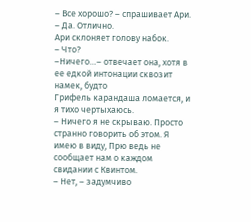– Все хорошо? – спрашивает Ари.
– Да. Отлично.
Ари склоняет голову набок.
– Что?
–Ничего…– отвечает она, хотя в ее едкой интонации сквозит намек, будто
Грифель карандаша ломается, и я тихо чертыхаюсь.
– Ничего я не скрываю. Просто странно говорить об этом. Я имею в виду, Прю ведь не сообщает нам о каждом свидании с Квинтом.
– Нет, – задумчиво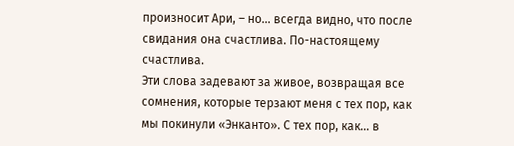произносит Ари, – но… всегда видно, что после свидания она счастлива. По-настоящему счастлива.
Эти слова задевают за живое, возвращая все сомнения, которые терзают меня с тех пор, как мы покинули «Энканто». С тех пор, как… в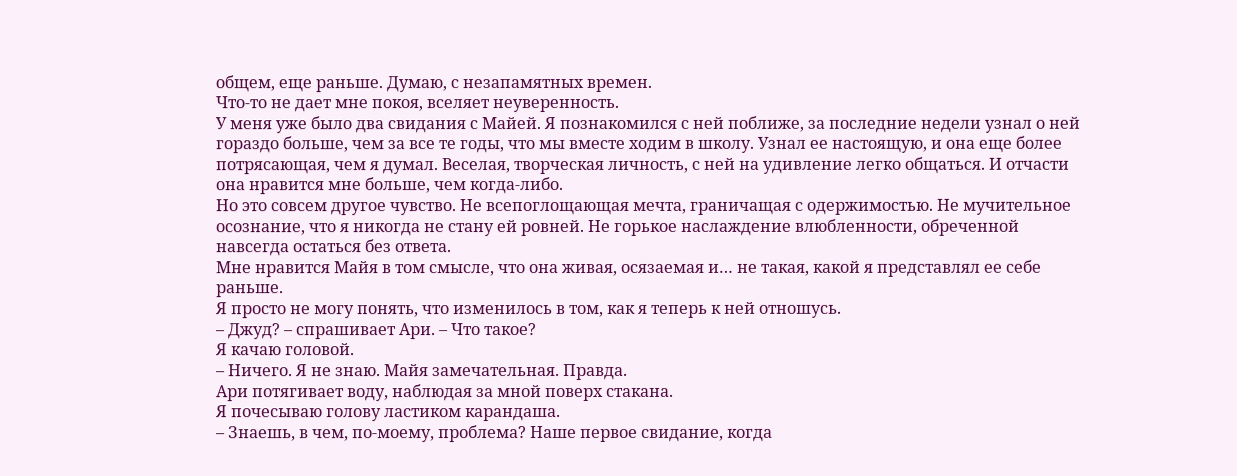общем, еще раньше. Думаю, с незапамятных времен.
Что-то не дает мне покоя, вселяет неуверенность.
У меня уже было два свидания с Майей. Я познакомился с ней поближе, за последние недели узнал о ней гораздо больше, чем за все те годы, что мы вместе ходим в школу. Узнал ее настоящую, и она еще более потрясающая, чем я думал. Веселая, творческая личность, с ней на удивление легко общаться. И отчасти она нравится мне больше, чем когда-либо.
Но это совсем другое чувство. Не всепоглощающая мечта, граничащая с одержимостью. Не мучительное осознание, что я никогда не стану ей ровней. Не горькое наслаждение влюбленности, обреченной навсегда остаться без ответа.
Мне нравится Майя в том смысле, что она живая, осязаемая и… не такая, какой я представлял ее себе раньше.
Я просто не могу понять, что изменилось в том, как я теперь к ней отношусь.
– Джуд? – спрашивает Ари. – Что такое?
Я качаю головой.
– Ничего. Я не знаю. Майя замечательная. Правда.
Ари потягивает воду, наблюдая за мной поверх стакана.
Я почесываю голову ластиком карандаша.
– Знаешь, в чем, по-моему, проблема? Наше первое свидание, когда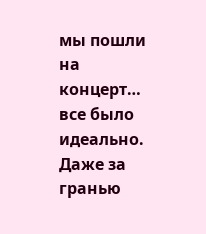мы пошли на концерт… все было идеально. Даже за гранью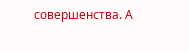совершенства. А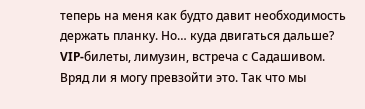теперь на меня как будто давит необходимость держать планку. Но… куда двигаться дальше? VIP-билеты, лимузин, встреча с Садашивом. Вряд ли я могу превзойти это. Так что мы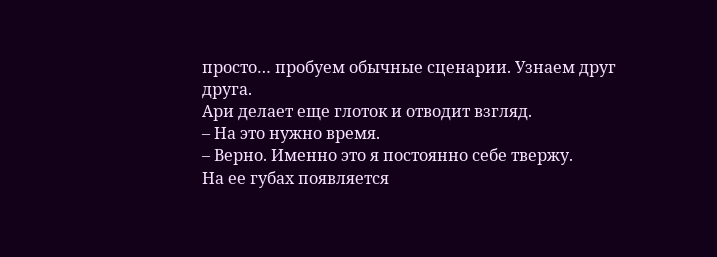просто… пробуем обычные сценарии. Узнаем друг друга.
Ари делает еще глоток и отводит взгляд.
– На это нужно время.
– Верно. Именно это я постоянно себе твержу.
На ее губах появляется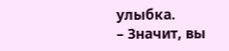улыбка.
– Значит, вы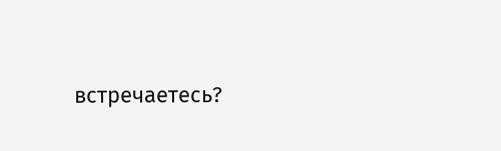встречаетесь?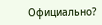Официально?